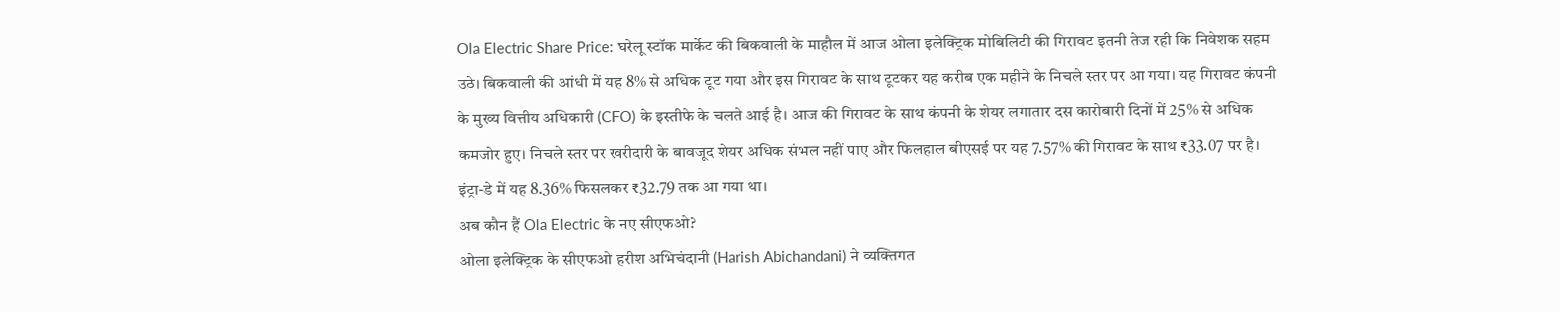Ola Electric Share Price: घरेलू स्टॉक मार्केट की बिकवाली के माहौल में आज ओला इलेक्ट्रिक मोबिलिटी की गिरावट इतनी तेज रही कि निवेशक सहम उठे। बिकवाली की आंधी में यह 8% से अधिक टूट गया और इस गिरावट के साथ टूटकर यह करीब एक महीने के निचले स्तर पर आ गया। यह गिरावट कंपनी के मुख्य वित्तीय अधिकारी (CFO) के इस्तीफे के चलते आई है। आज की गिरावट के साथ कंपनी के शेयर लगातार दस कारोबारी दिनों में 25% से अधिक कमजोर हुए। निचले स्तर पर खरीदारी के बावजूद शेयर अधिक संभल नहीं पाए और फिलहाल बीएसई पर यह 7.57% की गिरावट के साथ ₹33.07 पर है। इंट्रा-डे में यह 8.36% फिसलकर ₹32.79 तक आ गया था।
अब कौन हैं Ola Electric के नए सीएफओ?
ओला इलेक्ट्रिक के सीएफओ हरीश अभिचंदानी (Harish Abichandani) ने व्यक्तिगत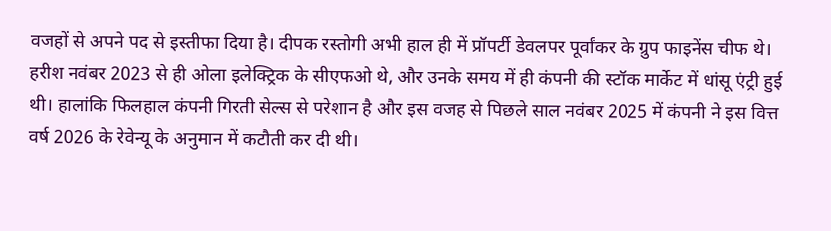वजहों से अपने पद से इस्तीफा दिया है। दीपक रस्तोगी अभी हाल ही में प्रॉपर्टी डेवलपर पूर्वांकर के ग्रुप फाइनेंस चीफ थे। हरीश नवंबर 2023 से ही ओला इलेक्ट्रिक के सीएफओ थे, और उनके समय में ही कंपनी की स्टॉक मार्केट में धांसू एंट्री हुई थी। हालांकि फिलहाल कंपनी गिरती सेल्स से परेशान है और इस वजह से पिछले साल नवंबर 2025 में कंपनी ने इस वित्त वर्ष 2026 के रेवेन्यू के अनुमान में कटौती कर दी थी।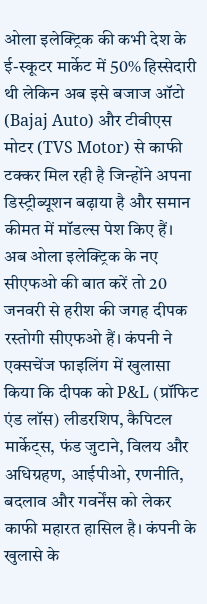ओला इलेक्ट्रिक की कभी देश के ई-स्कूटर मार्केट में 50% हिस्सेदारी थी लेकिन अब इसे बजाज ऑटो (Bajaj Auto) और टीवीएस मोटर (TVS Motor) से काफी टक्कर मिल रही है जिन्होंने अपना डिस्ट्रीब्यूशन बढ़ाया है और समान कीमत में मॉडल्स पेश किए हैं।
अब ओला इलेक्ट्रिक के नए सीएफओ की बात करें तो 20 जनवरी से हरीश की जगह दीपक रस्तोगी सीएफओ हैं। कंपनी ने एक्सचेंज फाइलिंग में खुलासा किया कि दीपक को P&L (प्रॉफिट एंड लॉस) लीडरशिप, कैपिटल मार्केट्स, फंड जुटाने, विलय और अधिग्रहण, आईपीओ, रणनीति, बदलाव और गवर्नेंस को लेकर काफी महारत हासिल है। कंपनी के खुलासे के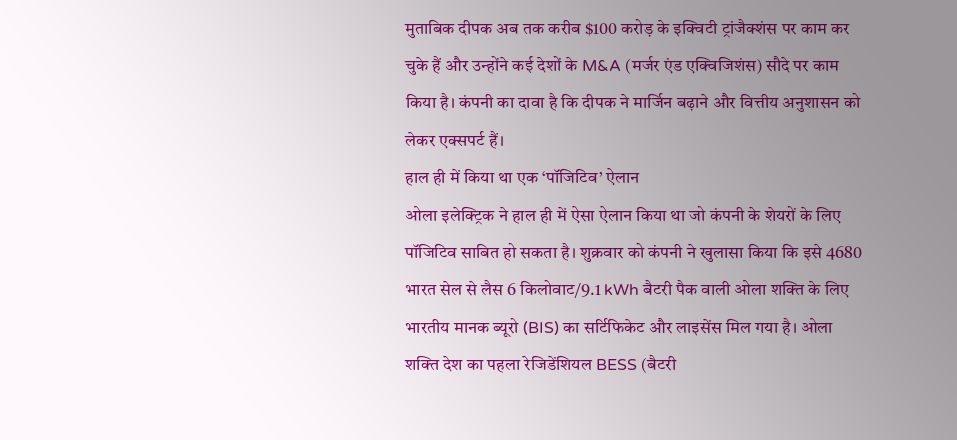मुताबिक दीपक अब तक करीब $100 करोड़ के इक्विटी ट्रांजैक्शंस पर काम कर चुके हैं और उन्होंने कई देशों के M&A (मर्जर एंड एक्विजिशंस) सौदे पर काम किया है। कंपनी का दावा है कि दीपक ने मार्जिन बढ़ाने और वित्तीय अनुशासन को लेकर एक्सपर्ट हैं।
हाल ही में किया था एक ‘पॉजिटिव’ ऐलान
ओला इलेक्ट्रिक ने हाल ही में ऐसा ऐलान किया था जो कंपनी के शेयरों के लिए पॉजिटिव साबित हो सकता है। शुक्रवार को कंपनी ने खुलासा किया कि इसे 4680 भारत सेल से लैस 6 किलोवाट/9.1 kWh बैटरी पैक वाली ओला शक्ति के लिए भारतीय मानक ब्यूरो (BIS) का सर्टिफिकेट और लाइसेंस मिल गया है। ओला शक्ति देश का पहला रेजिडेंशियल BESS (बैटरी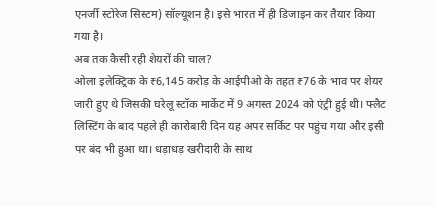एनर्जी स्टोरेज सिस्टम) सॉल्यूशन है। इसे भारत में ही डिजाइन कर तैयार किया गया है।
अब तक कैसी रही शेयरों की चाल?
ओला इलेक्ट्रिक के ₹6,145 करोड़ के आईपीओ के तहत ₹76 के भाव पर शेयर जारी हुए थे जिसकी घरेलू स्टॉक मार्केट में 9 अगस्त 2024 को एंट्री हुई थी। फ्लैट लिस्टिंग के बाद पहले ही कारोबारी दिन यह अपर सर्किट पर पहुंच गया और इसी पर बंद भी हुआ था। धड़ाधड़ खरीदारी के साथ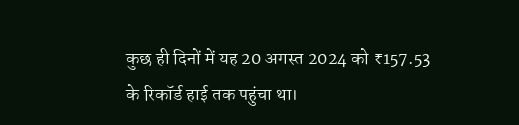कुछ ही दिनों में यह 20 अगस्त 2024 को ₹157.53 के रिकॉर्ड हाई तक पहुंचा था।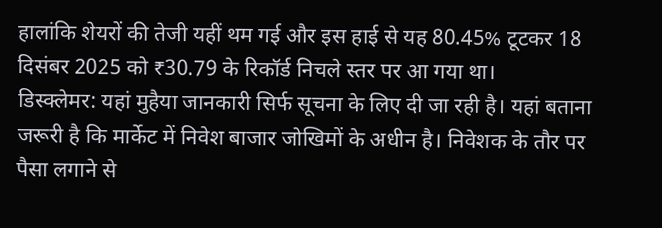हालांकि शेयरों की तेजी यहीं थम गई और इस हाई से यह 80.45% टूटकर 18 दिसंबर 2025 को ₹30.79 के रिकॉर्ड निचले स्तर पर आ गया था।
डिस्क्लेमर: यहां मुहैया जानकारी सिर्फ सूचना के लिए दी जा रही है। यहां बताना जरूरी है कि मार्केट में निवेश बाजार जोखिमों के अधीन है। निवेशक के तौर पर पैसा लगाने से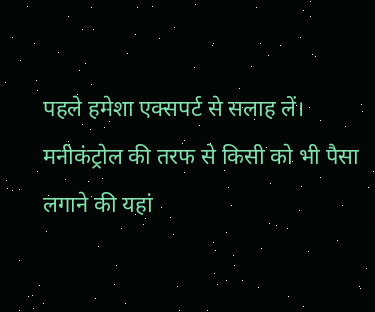पहले हमेशा एक्सपर्ट से सलाह लें। मनीकंट्रोल की तरफ से किसी को भी पैसा लगाने की यहां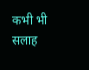कभी भी सलाह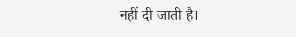नहीं दी जाती है।